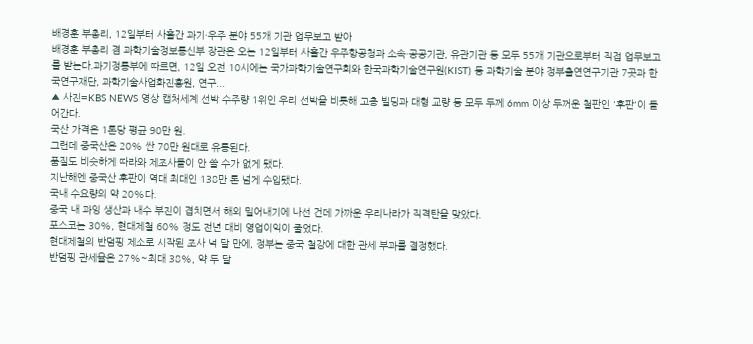배경훈 부총리, 12일부터 사흘간 과기·우주 분야 55개 기관 업무보고 받아
배경훈 부총리 겸 과학기술정보통신부 장관은 오는 12일부터 사흘간 우주항공청과 소속·공공기관, 유관기관 등 모두 55개 기관으로부터 직접 업무보고를 받는다.과기정통부에 따르면, 12일 오전 10시에는 국가과학기술연구회와 한국과학기술연구원(KIST) 등 과학기술 분야 정부출연연구기관 7곳과 한국연구재단, 과학기술사업화진흥원, 연구...
▲ 사진=KBS NEWS 영상 캡처세계 선박 수주량 1위인 우리 선박을 비롯해 고층 빌딩과 대형 교량 등 모두 두께 6mm 이상 두꺼운 철판인 '후판'이 들어간다.
국산 가격은 1톤당 평균 90만 원.
그런데 중국산은 20% 싼 70만 원대로 유통된다.
품질도 비슷하게 따라와 제조사들이 안 쓸 수가 없게 됐다.
지난해엔 중국산 후판이 역대 최대인 138만 톤 넘게 수입됐다.
국내 수요량의 약 20%다.
중국 내 과잉 생산과 내수 부진이 겹치면서 해외 밀어내기에 나선 건데 가까운 우리나라가 직격탄을 맞았다.
포스코는 30%, 현대제철 60% 정도 전년 대비 영업이익이 줄었다.
현대제철의 반덤핑 제소로 시작된 조사 넉 달 만에, 정부는 중국 철강에 대한 관세 부과를 결정했다.
반덤핑 관세율은 27%~최대 38%, 약 두 달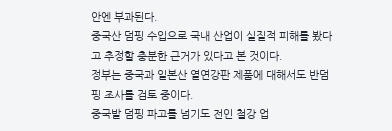안엔 부과된다.
중국산 덤핑 수입으로 국내 산업이 실질적 피해를 봤다고 추정할 충분한 근거가 있다고 본 것이다.
정부는 중국과 일본산 열연강판 제품에 대해서도 반덤핑 조사를 검토 중이다.
중국발 덤핑 파고를 넘기도 전인 철강 업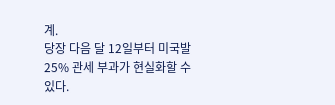계.
당장 다음 달 12일부터 미국발 25% 관세 부과가 현실화할 수 있다.